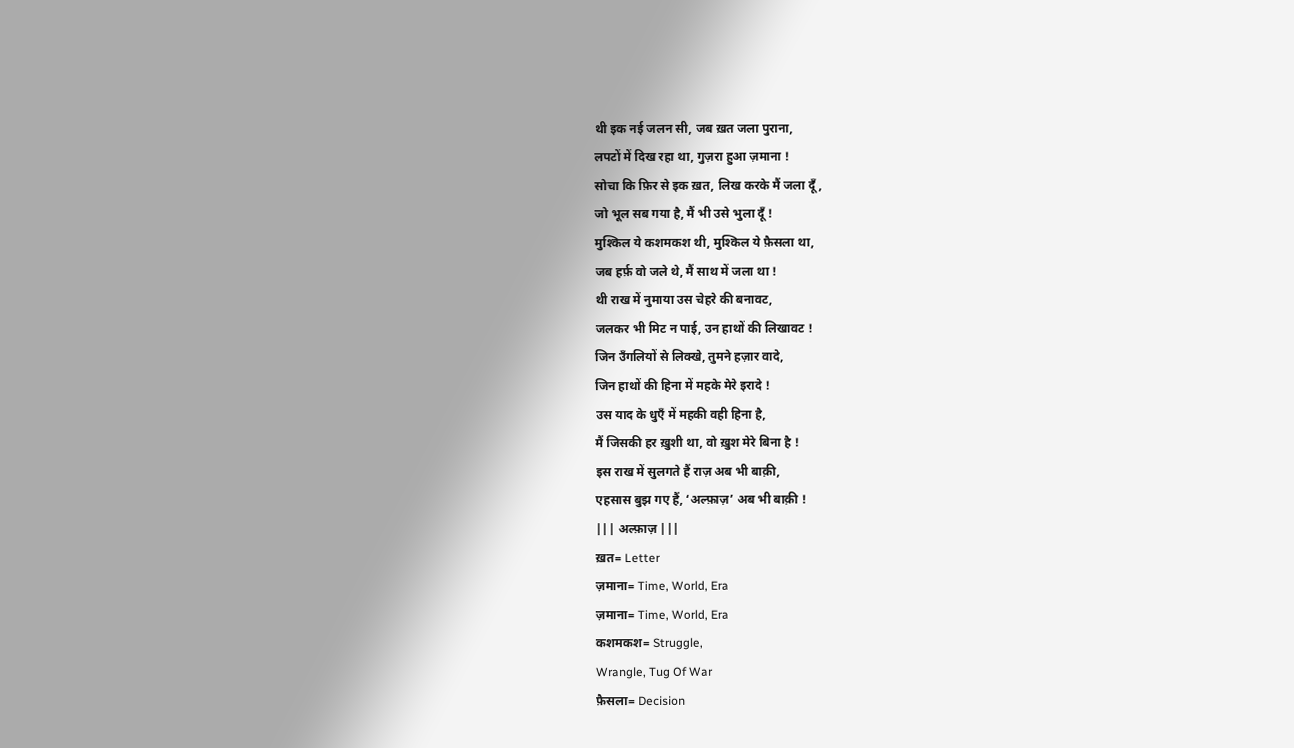थी इक नई जलन सी, जब ख़त जला पुराना,
लपटों में दिख रहा था, गुज़रा हुआ ज़माना !
सोचा कि फ़िर से इक ख़त, लिख करके मैं जला दूँ,
जो भूल सब गया है, मैं भी उसे भुला दूँ !
मुश्किल ये कशमकश थी, मुश्किल ये फ़ैसला था,
जब हर्फ़ वो जले थे, मैं साथ में जला था !
थी राख में नुमाया उस चेहरे की बनावट,
जलकर भी मिट न पाई, उन हाथों की लिखावट !
जिन उँगलियों से लिक्खे, तुमने हज़ार वादे,
जिन हाथों की हिना में महके मेरे इरादे !
उस याद के धुएँ में महकी वही हिना है,
मैं जिसकी हर ख़ुशी था, वो ख़ुश मेरे बिना है !
इस राख में सुलगते हैं राज़ अब भी बाक़ी,
एहसास बुझ गए हैं, ‘अल्फ़ाज़’ अब भी बाक़ी !
||| अल्फ़ाज़ |||
ख़त= Letter
ज़माना= Time, World, Era
ज़माना= Time, World, Era
कशमकश= Struggle,
Wrangle, Tug Of War
फ़ैसला= Decision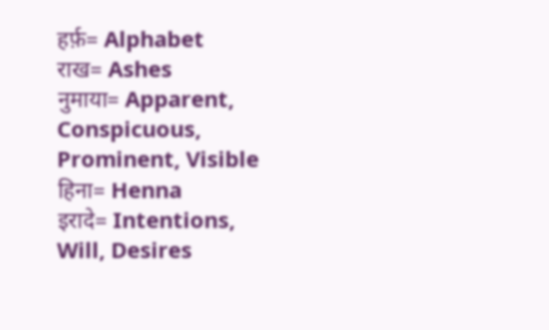हर्फ़= Alphabet
राख= Ashes
नुमाया= Apparent,
Conspicuous, Prominent, Visible
हिना= Henna
इरादे= Intentions,
Will, Desires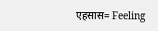एहसास= Feeling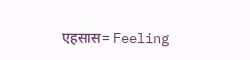एहसास= Feeling